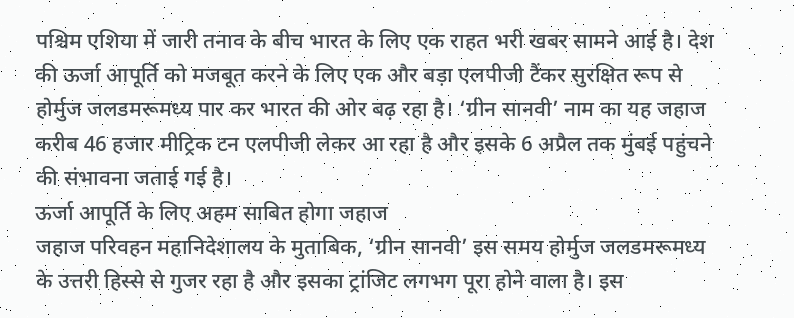पश्चिम एशिया में जारी तनाव के बीच भारत के लिए एक राहत भरी खबर सामने आई है। देश की ऊर्जा आपूर्ति को मजबूत करने के लिए एक और बड़ा एलपीजी टैंकर सुरक्षित रूप से होर्मुज जलडमरूमध्य पार कर भारत की ओर बढ़ रहा है। ‘ग्रीन सानवी’ नाम का यह जहाज करीब 46 हजार मीट्रिक टन एलपीजी लेकर आ रहा है और इसके 6 अप्रैल तक मुंबई पहुंचने की संभावना जताई गई है।
ऊर्जा आपूर्ति के लिए अहम साबित होगा जहाज
जहाज परिवहन महानिदेशालय के मुताबिक, ‘ग्रीन सानवी’ इस समय होर्मुज जलडमरूमध्य के उत्तरी हिस्से से गुजर रहा है और इसका ट्रांजिट लगभग पूरा होने वाला है। इस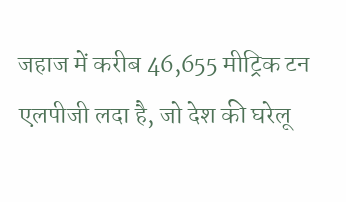जहाज में करीब 46,655 मीट्रिक टन एलपीजी लदा है, जो देश की घरेलू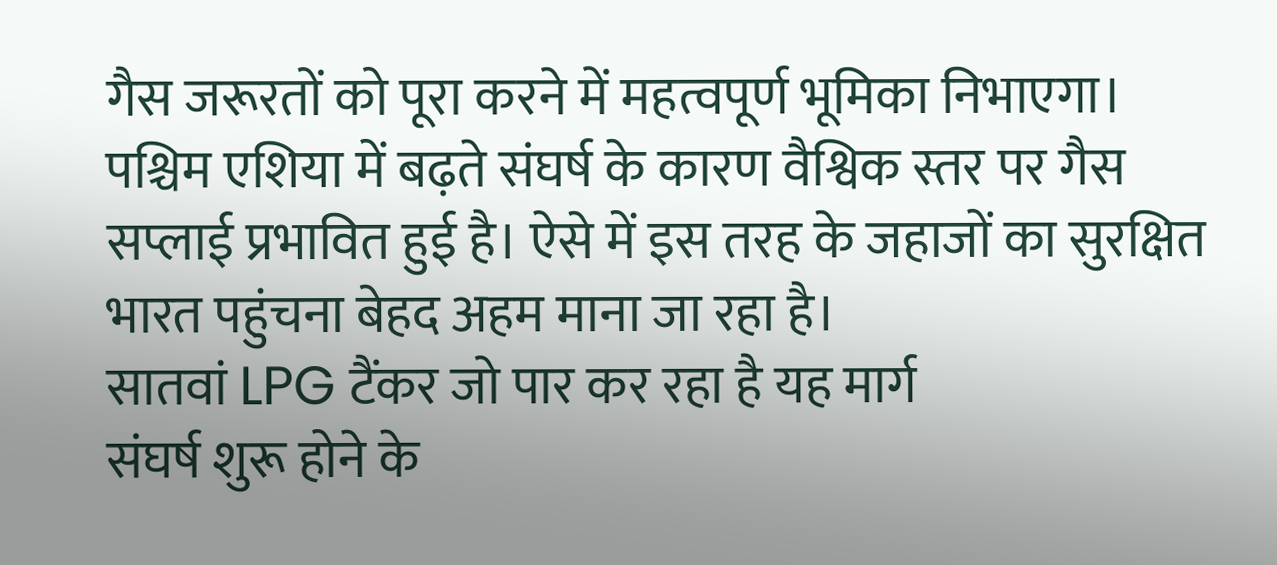गैस जरूरतों को पूरा करने में महत्वपूर्ण भूमिका निभाएगा।
पश्चिम एशिया में बढ़ते संघर्ष के कारण वैश्विक स्तर पर गैस सप्लाई प्रभावित हुई है। ऐसे में इस तरह के जहाजों का सुरक्षित भारत पहुंचना बेहद अहम माना जा रहा है।
सातवां LPG टैंकर जो पार कर रहा है यह मार्ग
संघर्ष शुरू होने के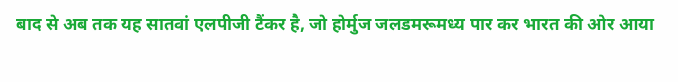बाद से अब तक यह सातवां एलपीजी टैंकर है, जो होर्मुज जलडमरूमध्य पार कर भारत की ओर आया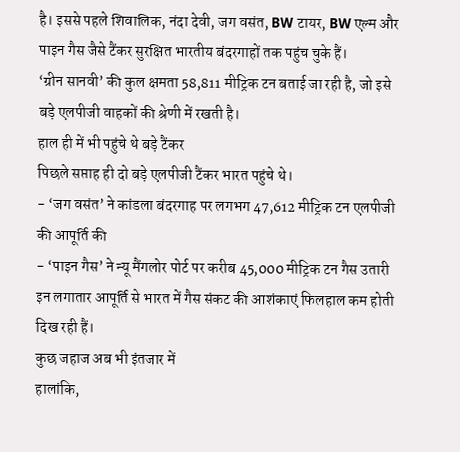है। इससे पहले शिवालिक, नंदा देवी, जग वसंत, BW टायर, BW एल्म और पाइन गैस जैसे टैंकर सुरक्षित भारतीय बंदरगाहों तक पहुंच चुके हैं।
‘ग्रीन सानवी’ की कुल क्षमता 58,811 मीट्रिक टन बताई जा रही है, जो इसे बड़े एलपीजी वाहकों की श्रेणी में रखती है।
हाल ही में भी पहुंचे थे बड़े टैंकर
पिछले सप्ताह ही दो बड़े एलपीजी टैंकर भारत पहुंचे थे।
- ‘जग वसंत’ ने कांडला बंदरगाह पर लगभग 47,612 मीट्रिक टन एलपीजी की आपूर्ति की
- ‘पाइन गैस’ ने न्यू मैंगलोर पोर्ट पर करीब 45,000 मीट्रिक टन गैस उतारी
इन लगातार आपूर्ति से भारत में गैस संकट की आशंकाएं फिलहाल कम होती दिख रही हैं।
कुछ जहाज अब भी इंतजार में
हालांकि,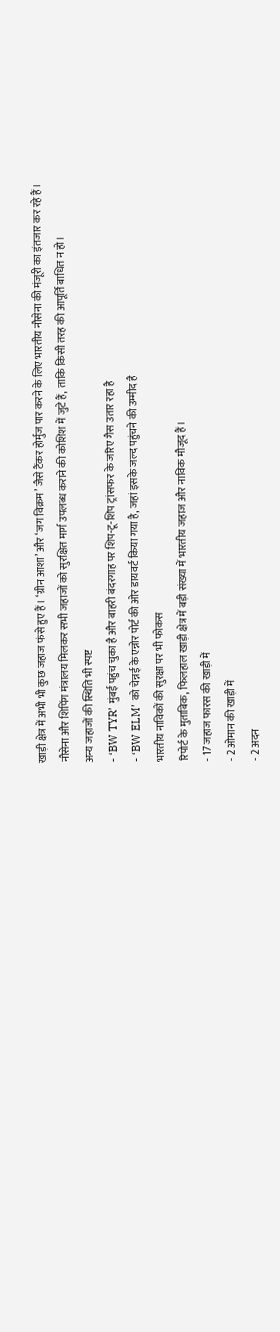खाड़ी क्षेत्र में अभी भी कुछ जहाज फंसे हुए हैं। ‘ग्रीन आशा’ और ‘जग विक्रम’ जैसे टैंकर होर्मुज पार करने के लिए भारतीय नौसेना की मंजूरी का इंतजार कर रहे हैं।
नौसेना और शिपिंग मंत्रालय मिलकर सभी जहाजों को सुरक्षित मार्ग उपलब्ध कराने की कोशिश में जुटे हैं, ताकि किसी तरह की आपूर्ति बाधित न हो।
अन्य जहाजों की स्थिति भी स्पष्ट
- ‘BW TYR’ मुंबई पहुंच चुका है और बाहरी बंदरगाह पर शिप-टू-शिप ट्रांसफर के जरिए गैस उतार रहा है
- ‘BW ELM’ को चेन्नई के एन्नोर पोर्ट की ओर डायवर्ट किया गया है, जहां इसके जल्द पहुंचने की उम्मीद है
भारतीय नाविकों की सुरक्षा पर भी फोकस
रिपोर्ट के मुताबिक, फिलहाल खाड़ी क्षेत्र में बड़ी संख्या में भारतीय जहाज और नाविक मौजूद हैं।
- 17 जहाज फारस की खाड़ी में
- 2 ओमान की खाड़ी में
- 2 अदन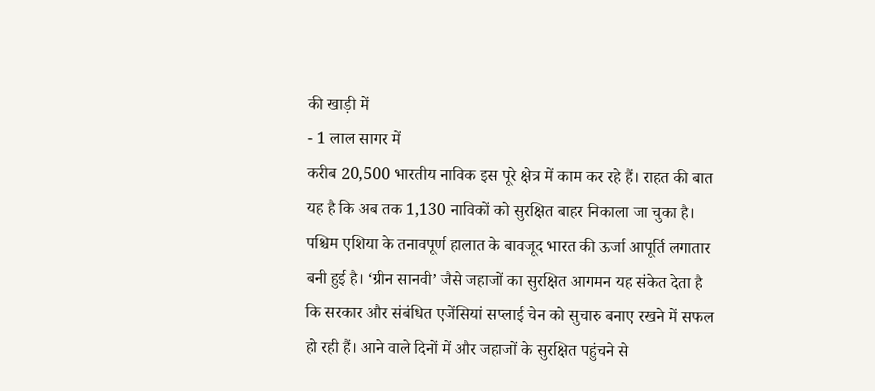की खाड़ी में
- 1 लाल सागर में
करीब 20,500 भारतीय नाविक इस पूरे क्षेत्र में काम कर रहे हैं। राहत की बात यह है कि अब तक 1,130 नाविकों को सुरक्षित बाहर निकाला जा चुका है।
पश्चिम एशिया के तनावपूर्ण हालात के बावजूद भारत की ऊर्जा आपूर्ति लगातार बनी हुई है। ‘ग्रीन सानवी’ जैसे जहाजों का सुरक्षित आगमन यह संकेत देता है कि सरकार और संबंधित एजेंसियां सप्लाई चेन को सुचारु बनाए रखने में सफल हो रही हैं। आने वाले दिनों में और जहाजों के सुरक्षित पहुंचने से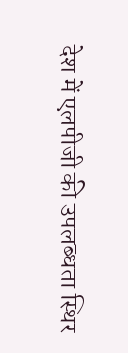देश में एलपीजी की उपलब्धता स्थिर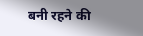बनी रहने की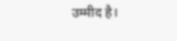उम्मीद है।